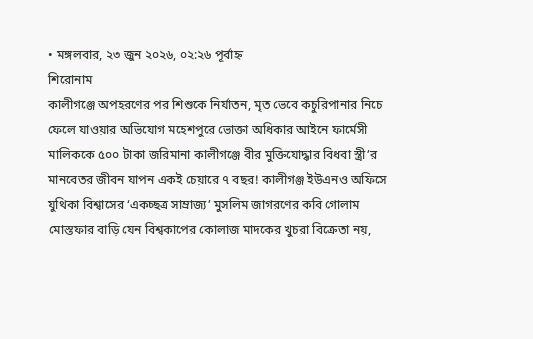• মঙ্গলবার, ২৩ জুন ২০২৬, ০২:২৬ পূর্বাহ্ন
শিরোনাম
কালীগঞ্জে অপহরণের পর শিশুকে নির্যাতন, মৃত ভেবে কচুরিপানার নিচে ফেলে যাওয়ার অভিযোগ মহেশপুরে ভোক্তা অধিকার আইনে ফার্মেসী মালিককে ৫০০ টাকা জরিমানা কালীগঞ্জে বীর মুক্তিযোদ্ধার বিধবা স্ত্রী’র মানবেতর জীবন যাপন একই চেয়ারে ৭ বছর! কালীগঞ্জ ইউএনও অফিসে যুথিকা বিশ্বাসের ‘একচ্ছত্র সাম্রাজ্য’ মুসলিম জাগরণের কবি গোলাম মোস্তফার বাড়ি যেন বিশ্বকাপের কোলাজ মাদকের খুচরা বিক্রেতা নয়,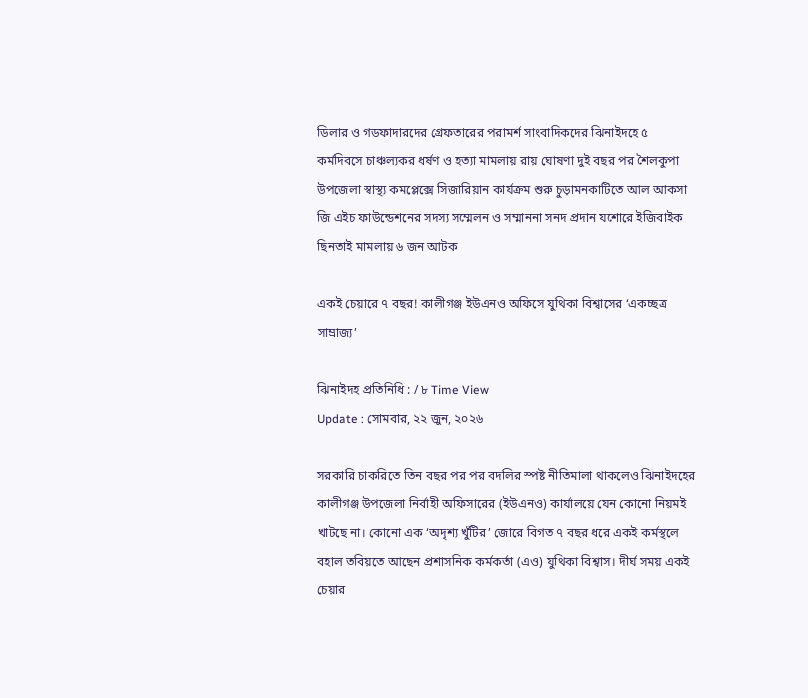ডিলার ও গডফাদারদের গ্রেফতারের পরামর্শ সাংবাদিকদের ঝিনাইদহে ৫ কর্মদিবসে চাঞ্চল্যকর ধর্ষণ ও হত্যা মামলায় রায় ঘোষণা দুই বছর পর শৈলকুপা উপজেলা স্বাস্থ্য কমপ্লেক্সে সিজারিয়ান কার্যক্রম শুরু চুড়ামনকাটিতে আল আকসা জি এইচ ফাউন্ডেশনের সদস্য সম্মেলন ও সম্মাননা সনদ প্রদান যশোরে ইজিবাইক ছিনতাই মামলায় ৬ জন আটক

একই চেয়ারে ৭ বছর! কালীগঞ্জ ইউএনও অফিসে যুথিকা বিশ্বাসের ‘একচ্ছত্র সাম্রাজ্য’

ঝিনাইদহ প্রতিনিধি : / ৮ Time View
Update : সোমবার, ২২ জুন, ২০২৬

সরকারি চাকরিতে তিন বছর পর পর বদলির স্পষ্ট নীতিমালা থাকলেও ঝিনাইদহের কালীগঞ্জ উপজেলা নির্বাহী অফিসারের (ইউএনও) কার্যালয়ে যেন কোনো নিয়মই খাটছে না। কোনো এক ‘অদৃশ্য খুঁটির’ জোরে বিগত ৭ বছর ধরে একই কর্মস্থলে বহাল তবিয়তে আছেন প্রশাসনিক কর্মকর্তা (এও) যুথিকা বিশ্বাস। দীর্ঘ সময় একই চেয়ার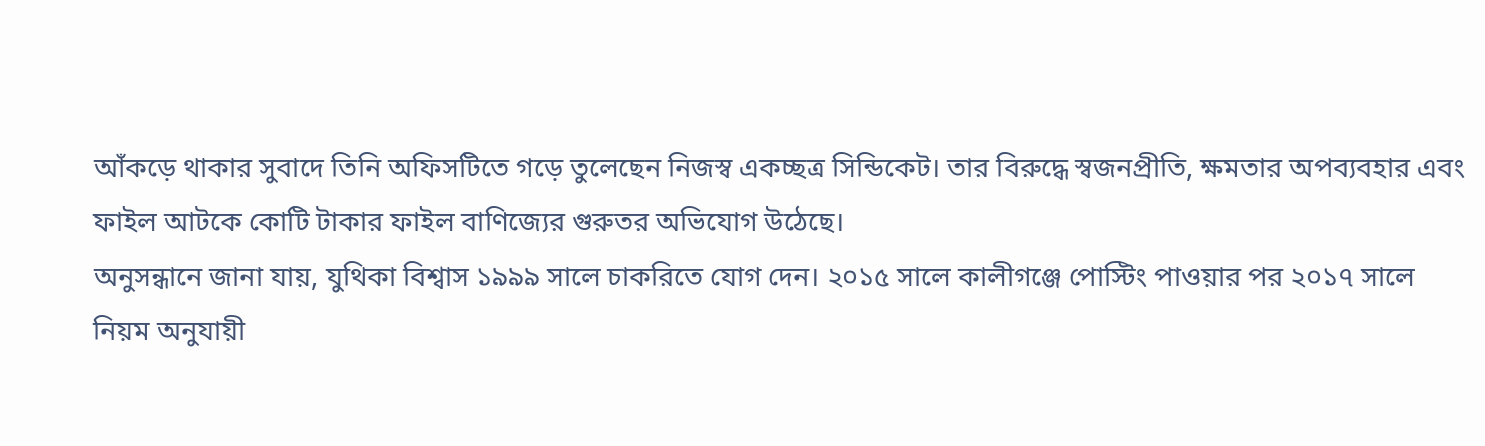আঁকড়ে থাকার সুবাদে তিনি অফিসটিতে গড়ে তুলেছেন নিজস্ব একচ্ছত্র সিন্ডিকেট। তার বিরুদ্ধে স্বজনপ্রীতি, ক্ষমতার অপব্যবহার এবং ফাইল আটকে কোটি টাকার ফাইল বাণিজ্যের গুরুতর অভিযোগ উঠেছে।
অনুসন্ধানে জানা যায়, যুথিকা বিশ্বাস ১৯৯৯ সালে চাকরিতে যোগ দেন। ২০১৫ সালে কালীগঞ্জে পোস্টিং পাওয়ার পর ২০১৭ সালে নিয়ম অনুযায়ী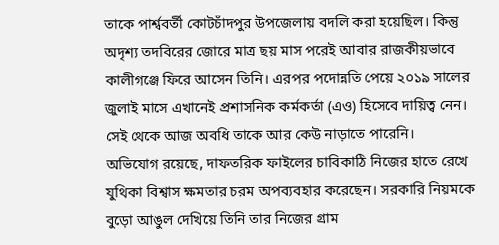তাকে পার্শ্ববর্তী কোটচাঁদপুর উপজেলায় বদলি করা হয়েছিল। কিন্তু অদৃশ্য তদবিরের জোরে মাত্র ছয় মাস পরেই আবার রাজকীয়ভাবে কালীগঞ্জে ফিরে আসেন তিনি। এরপর পদোন্নতি পেয়ে ২০১৯ সালের জুলাই মাসে এখানেই প্রশাসনিক কর্মকর্তা (এও) হিসেবে দায়িত্ব নেন। সেই থেকে আজ অবধি তাকে আর কেউ নাড়াতে পারেনি।
অভিযোগ রয়েছে, দাফতরিক ফাইলের চাবিকাঠি নিজের হাতে রেখে যুথিকা বিশ্বাস ক্ষমতার চরম অপব্যবহার করেছেন। সরকারি নিয়মকে বুড়ো আঙুল দেখিয়ে তিনি তার নিজের গ্রাম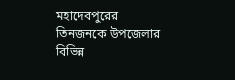মহাদেবপুরের তিনজনকে উপজেলার বিভিন্ন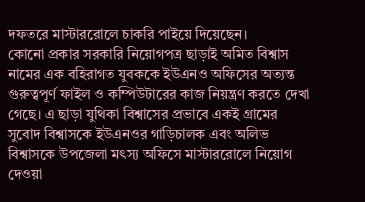দফতরে মাস্টাররোলে চাকরি পাইয়ে দিয়েছেন।
কোনো প্রকার সরকারি নিয়োগপত্র ছাড়াই অমিত বিশ্বাস নামের এক বহিরাগত যুবককে ইউএনও অফিসের অত্যন্ত গুরুত্বপূর্ণ ফাইল ও কম্পিউটারের কাজ নিয়ন্ত্রণ করতে দেখা গেছে। এ ছাড়া যুথিকা বিশ্বাসের প্রভাবে একই গ্রামের সুবোদ বিশ্বাসকে ইউএনওর গাড়িচালক এবং অলিভ বিশ্বাসকে উপজেলা মৎস্য অফিসে মাস্টাররোলে নিয়োগ দেওয়া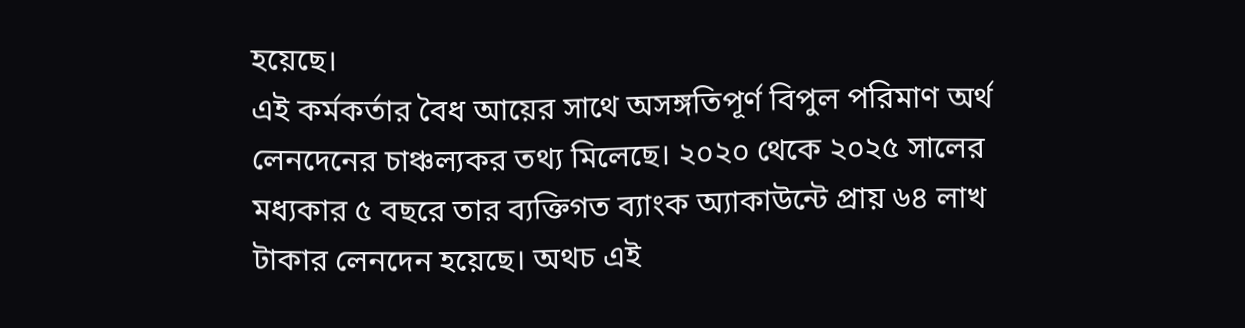হয়েছে।
এই কর্মকর্তার বৈধ আয়ের সাথে অসঙ্গতিপূর্ণ বিপুল পরিমাণ অর্থ লেনদেনের চাঞ্চল্যকর তথ্য মিলেছে। ২০২০ থেকে ২০২৫ সালের মধ্যকার ৫ বছরে তার ব্যক্তিগত ব্যাংক অ্যাকাউন্টে প্রায় ৬৪ লাখ টাকার লেনদেন হয়েছে। অথচ এই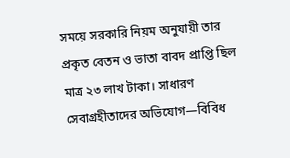সময়ে সরকারি নিয়ম অনুযায়ী তার প্রকৃত বেতন ও ভাতা বাবদ প্রাপ্তি ছিল মাত্র ২৩ লাখ টাকা। সাধারণ সেবাগ্রহীতাদের অভিযোগ—বিবিধ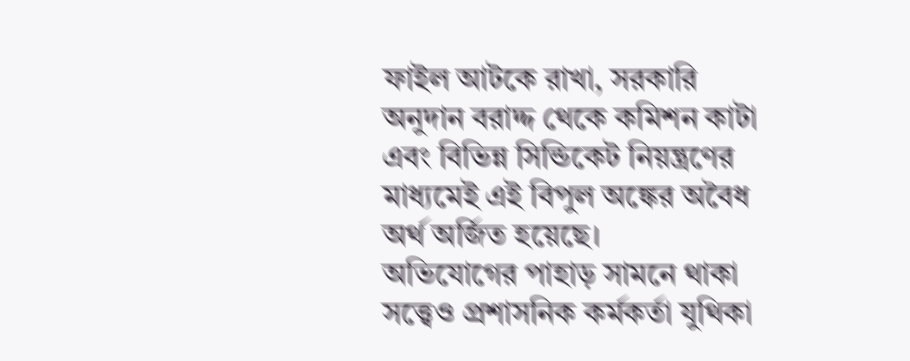ফাইল আটকে রাখা, সরকারি অনুদান বরাদ্দ থেকে কমিশন কাটা এবং বিভিন্ন সিন্ডিকেট নিয়ন্ত্রণের মাধ্যমেই এই বিপুল অঙ্কের অবৈধ অর্থ অর্জিত হয়েছে।
অভিযোগের পাহাড় সামনে থাকা সত্ত্বেও প্রশাসনিক কর্মকর্তা যুথিকা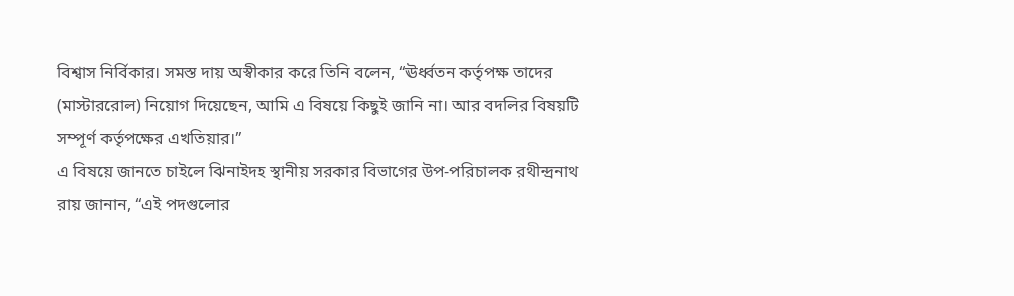বিশ্বাস নির্বিকার। সমস্ত দায় অস্বীকার করে তিনি বলেন, “ঊর্ধ্বতন কর্তৃপক্ষ তাদের (মাস্টাররোল) নিয়োগ দিয়েছেন, আমি এ বিষয়ে কিছুই জানি না। আর বদলির বিষয়টি সম্পূর্ণ কর্তৃপক্ষের এখতিয়ার।”
এ বিষয়ে জানতে চাইলে ঝিনাইদহ স্থানীয় সরকার বিভাগের উপ-পরিচালক রথীন্দ্রনাথ রায় জানান, “এই পদগুলোর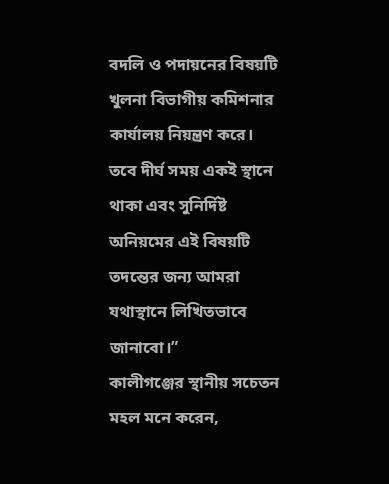বদলি ও পদায়নের বিষয়টি খুলনা বিভাগীয় কমিশনার কার্যালয় নিয়ন্ত্রণ করে। তবে দীর্ঘ সময় একই স্থানে থাকা এবং সুনির্দিষ্ট অনিয়মের এই বিষয়টি তদন্তের জন্য আমরা যথাস্থানে লিখিতভাবে জানাবো।”
কালীগঞ্জের স্থানীয় সচেতন মহল মনে করেন,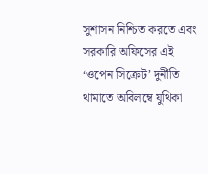সুশাসন নিশ্চিত করতে এবং সরকারি অফিসের এই ‘ওপেন সিক্রেট’ দুর্নীতি থামাতে অবিলম্বে যুথিকা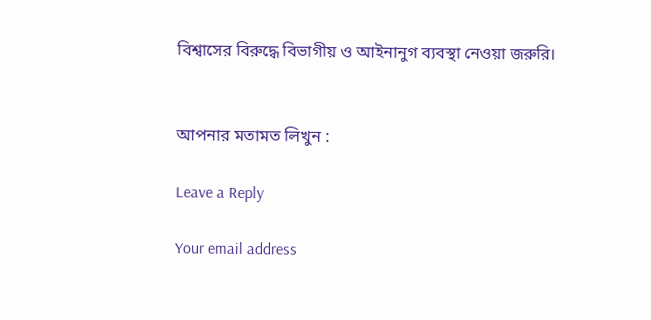বিশ্বাসের বিরুদ্ধে বিভাগীয় ও আইনানুগ ব্যবস্থা নেওয়া জরুরি।


আপনার মতামত লিখুন :

Leave a Reply

Your email address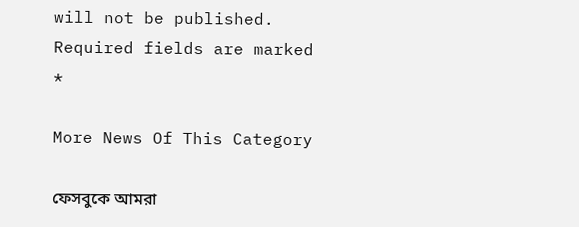will not be published. Required fields are marked *

More News Of This Category

ফেসবুকে আমরা